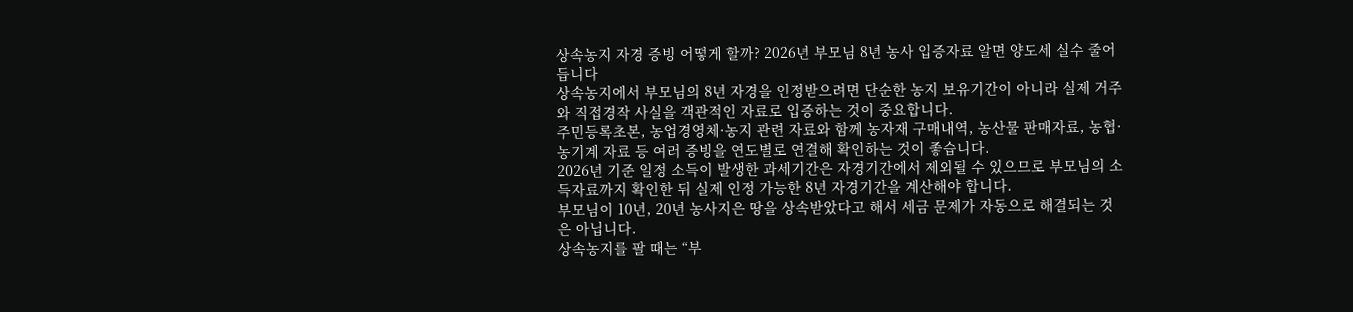상속농지 자경 증빙 어떻게 할까? 2026년 부모님 8년 농사 입증자료 알면 양도세 실수 줄어듭니다
상속농지에서 부모님의 8년 자경을 인정받으려면 단순한 농지 보유기간이 아니라 실제 거주와 직접경작 사실을 객관적인 자료로 입증하는 것이 중요합니다.
주민등록초본, 농업경영체·농지 관련 자료와 함께 농자재 구매내역, 농산물 판매자료, 농협·농기계 자료 등 여러 증빙을 연도별로 연결해 확인하는 것이 좋습니다.
2026년 기준 일정 소득이 발생한 과세기간은 자경기간에서 제외될 수 있으므로 부모님의 소득자료까지 확인한 뒤 실제 인정 가능한 8년 자경기간을 계산해야 합니다.
부모님이 10년, 20년 농사지은 땅을 상속받았다고 해서 세금 문제가 자동으로 해결되는 것은 아닙니다.
상속농지를 팔 때는 “부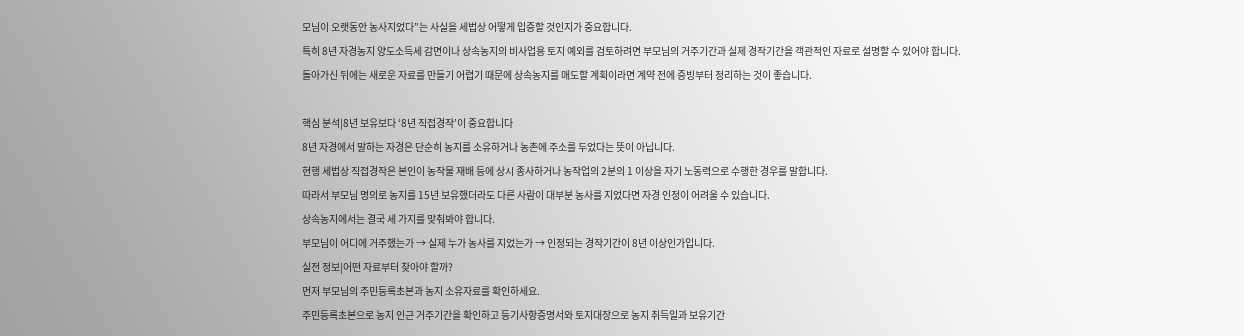모님이 오랫동안 농사지었다”는 사실을 세법상 어떻게 입증할 것인지가 중요합니다.
특히 8년 자경농지 양도소득세 감면이나 상속농지의 비사업용 토지 예외를 검토하려면 부모님의 거주기간과 실제 경작기간을 객관적인 자료로 설명할 수 있어야 합니다.
돌아가신 뒤에는 새로운 자료를 만들기 어렵기 때문에 상속농지를 매도할 계획이라면 계약 전에 증빙부터 정리하는 것이 좋습니다.

핵심 분석|8년 보유보다 ‘8년 직접경작’이 중요합니다
8년 자경에서 말하는 자경은 단순히 농지를 소유하거나 농촌에 주소를 두었다는 뜻이 아닙니다.
현행 세법상 직접경작은 본인이 농작물 재배 등에 상시 종사하거나 농작업의 2분의 1 이상을 자기 노동력으로 수행한 경우를 말합니다.
따라서 부모님 명의로 농지를 15년 보유했더라도 다른 사람이 대부분 농사를 지었다면 자경 인정이 어려울 수 있습니다.
상속농지에서는 결국 세 가지를 맞춰봐야 합니다.
부모님이 어디에 거주했는가 → 실제 누가 농사를 지었는가 → 인정되는 경작기간이 8년 이상인가입니다.
실전 정보|어떤 자료부터 찾아야 할까?
먼저 부모님의 주민등록초본과 농지 소유자료를 확인하세요.
주민등록초본으로 농지 인근 거주기간을 확인하고 등기사항증명서와 토지대장으로 농지 취득일과 보유기간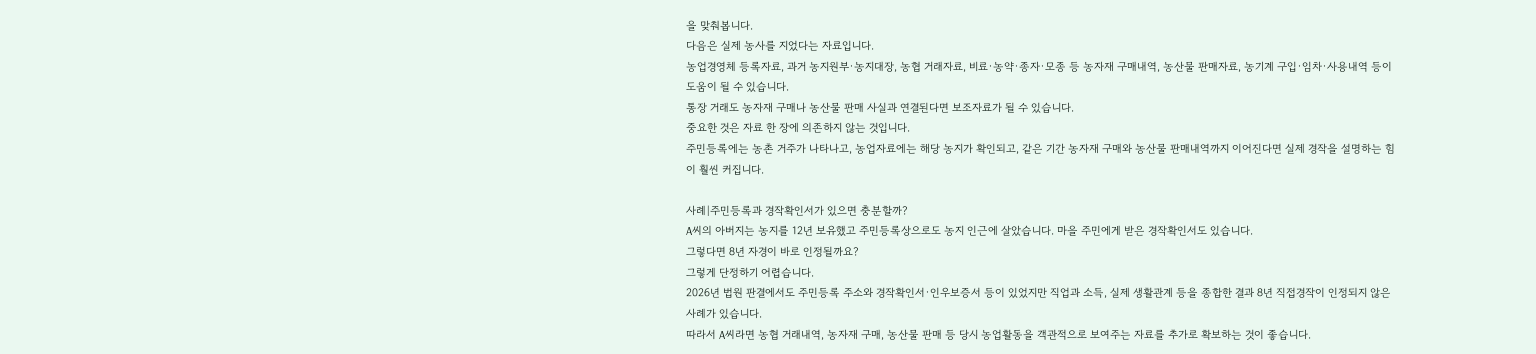을 맞춰봅니다.
다음은 실제 농사를 지었다는 자료입니다.
농업경영체 등록자료, 과거 농지원부·농지대장, 농협 거래자료, 비료·농약·종자·모종 등 농자재 구매내역, 농산물 판매자료, 농기계 구입·임차·사용내역 등이 도움이 될 수 있습니다.
통장 거래도 농자재 구매나 농산물 판매 사실과 연결된다면 보조자료가 될 수 있습니다.
중요한 것은 자료 한 장에 의존하지 않는 것입니다.
주민등록에는 농촌 거주가 나타나고, 농업자료에는 해당 농지가 확인되고, 같은 기간 농자재 구매와 농산물 판매내역까지 이어진다면 실제 경작을 설명하는 힘이 훨씬 커집니다.

사례|주민등록과 경작확인서가 있으면 충분할까?
A씨의 아버지는 농지를 12년 보유했고 주민등록상으로도 농지 인근에 살았습니다. 마을 주민에게 받은 경작확인서도 있습니다.
그렇다면 8년 자경이 바로 인정될까요?
그렇게 단정하기 어렵습니다.
2026년 법원 판결에서도 주민등록 주소와 경작확인서·인우보증서 등이 있었지만 직업과 소득, 실제 생활관계 등을 종합한 결과 8년 직접경작이 인정되지 않은 사례가 있습니다.
따라서 A씨라면 농협 거래내역, 농자재 구매, 농산물 판매 등 당시 농업활동을 객관적으로 보여주는 자료를 추가로 확보하는 것이 좋습니다.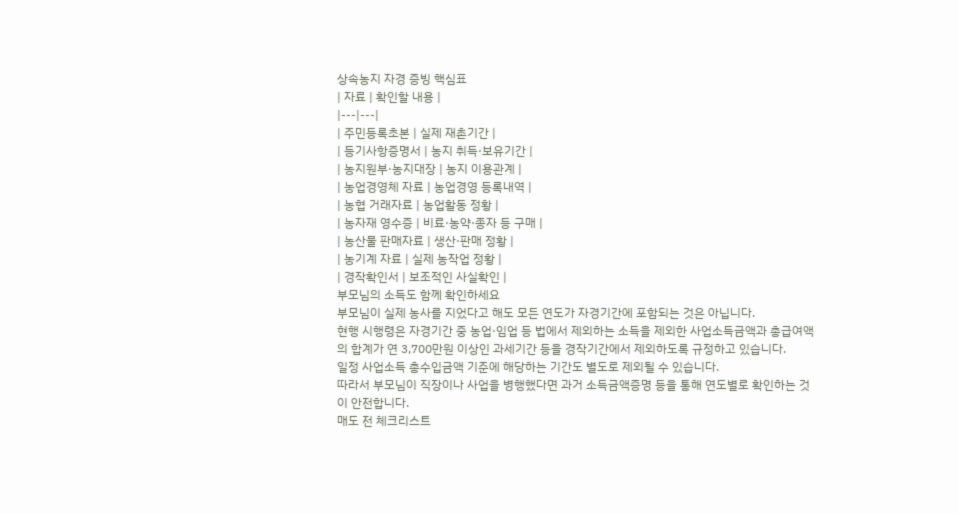상속농지 자경 증빙 핵심표
| 자료 | 확인할 내용 |
|---|---|
| 주민등록초본 | 실제 재촌기간 |
| 등기사항증명서 | 농지 취득·보유기간 |
| 농지원부·농지대장 | 농지 이용관계 |
| 농업경영체 자료 | 농업경영 등록내역 |
| 농협 거래자료 | 농업활동 정황 |
| 농자재 영수증 | 비료·농약·종자 등 구매 |
| 농산물 판매자료 | 생산·판매 정황 |
| 농기계 자료 | 실제 농작업 정황 |
| 경작확인서 | 보조적인 사실확인 |
부모님의 소득도 함께 확인하세요
부모님이 실제 농사를 지었다고 해도 모든 연도가 자경기간에 포함되는 것은 아닙니다.
현행 시행령은 자경기간 중 농업·임업 등 법에서 제외하는 소득을 제외한 사업소득금액과 총급여액의 합계가 연 3,700만원 이상인 과세기간 등을 경작기간에서 제외하도록 규정하고 있습니다.
일정 사업소득 총수입금액 기준에 해당하는 기간도 별도로 제외될 수 있습니다.
따라서 부모님이 직장이나 사업을 병행했다면 과거 소득금액증명 등을 통해 연도별로 확인하는 것이 안전합니다.
매도 전 체크리스트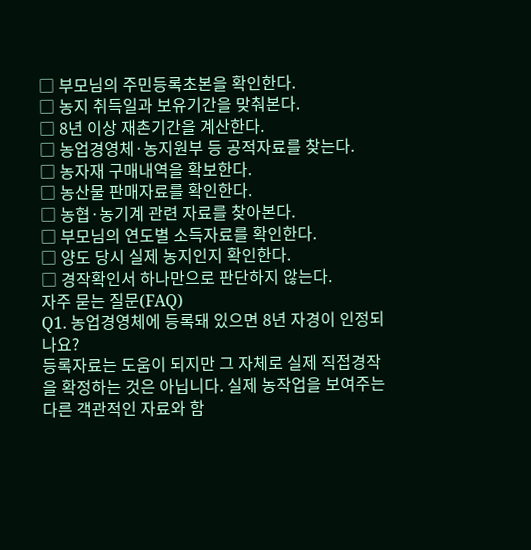□ 부모님의 주민등록초본을 확인한다.
□ 농지 취득일과 보유기간을 맞춰본다.
□ 8년 이상 재촌기간을 계산한다.
□ 농업경영체·농지원부 등 공적자료를 찾는다.
□ 농자재 구매내역을 확보한다.
□ 농산물 판매자료를 확인한다.
□ 농협·농기계 관련 자료를 찾아본다.
□ 부모님의 연도별 소득자료를 확인한다.
□ 양도 당시 실제 농지인지 확인한다.
□ 경작확인서 하나만으로 판단하지 않는다.
자주 묻는 질문(FAQ)
Q1. 농업경영체에 등록돼 있으면 8년 자경이 인정되나요?
등록자료는 도움이 되지만 그 자체로 실제 직접경작을 확정하는 것은 아닙니다. 실제 농작업을 보여주는 다른 객관적인 자료와 함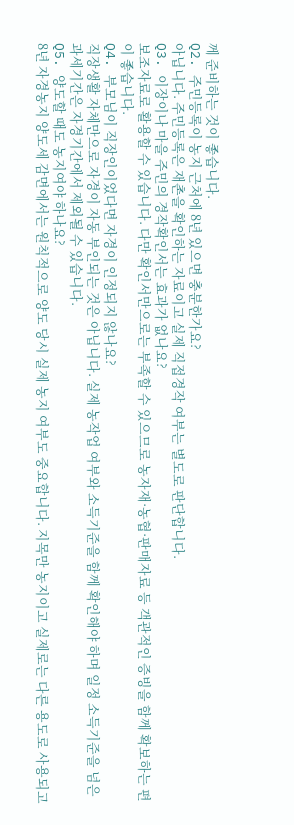께 준비하는 것이 좋습니다.
Q2. 주민등록이 농지 근처에 8년 있으면 충분한가요?
아닙니다. 주민등록은 재촌을 확인하는 자료이고 실제 직접경작 여부는 별도로 판단합니다.
Q3. 이장이나 마을 주민의 경작확인서는 효과가 없나요?
보조자료로 활용할 수 있습니다. 다만 확인서만으로는 부족할 수 있으므로 농자재·농협·판매자료 등 객관적인 증빙을 함께 확보하는 편이 좋습니다.
Q4. 부모님이 직장인이었다면 자경이 인정되지 않나요?
직장생활 자체만으로 자경이 자동 부인되는 것은 아닙니다. 실제 농작업 여부와 소득기준을 함께 확인해야 하며 일정 소득기준을 넘은 과세기간은 자경기간에서 제외될 수 있습니다.
Q5. 양도할 때도 농지여야 하나요?
8년 자경농지 양도세 감면에서는 원칙적으로 양도 당시 실제 농지 여부도 중요합니다. 지목만 농지이고 실제로는 다른 용도로 사용되고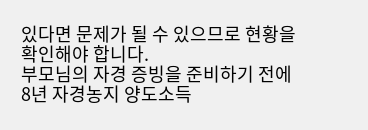있다면 문제가 될 수 있으므로 현황을 확인해야 합니다.
부모님의 자경 증빙을 준비하기 전에 8년 자경농지 양도소득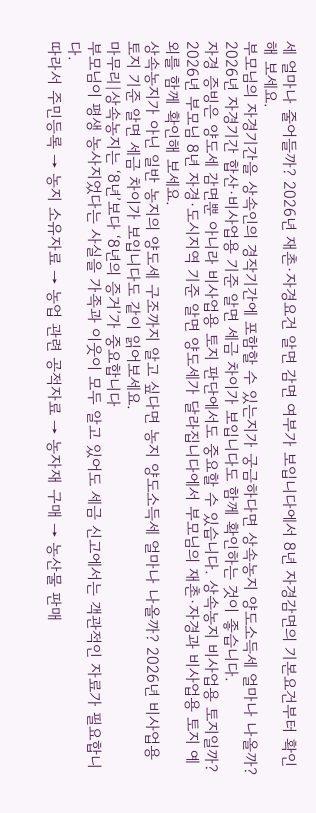세 얼마나 줄어들까? 2026년 재촌·자경요건 알면 감면 여부가 보입니다에서 8년 자경감면의 기본요건부터 확인해 보세요.
부모님의 자경기간을 상속인의 경작기간에 포함할 수 있는지가 궁금하다면 상속농지 양도소득세 얼마나 나올까? 2026년 자경기간 합산·비사업용 기준 알면 세금 차이가 보입니다도 함께 확인하는 것이 좋습니다.
자경 증빙은 양도세 감면뿐 아니라 비사업용 토지 판단에서도 중요할 수 있습니다. 상속농지 비사업용 토지일까? 2026년 부모님 8년 자경·도시지역 기준 알면 양도세가 달라집니다에서 부모님의 재촌·자경과 비사업용 토지 예외를 함께 확인해 보세요.
상속농지가 아닌 일반 농지의 양도세 구조까지 알고 싶다면 농지 양도소득세 얼마나 나올까? 2026년 비사업용 토지 기준 알면 세금 차이가 보입니다도 같이 읽어보세요.
마무리|상속농지는 ‘8년’보다 ‘8년의 증거’가 중요합니다
부모님이 평생 농사지었다는 사실을 가족과 이웃이 모두 알고 있어도 세금 신고에서는 객관적인 자료가 필요합니다.
따라서 주민등록 → 농지 소유자료 → 농업 관련 공적자료 → 농자재 구매 → 농산물 판매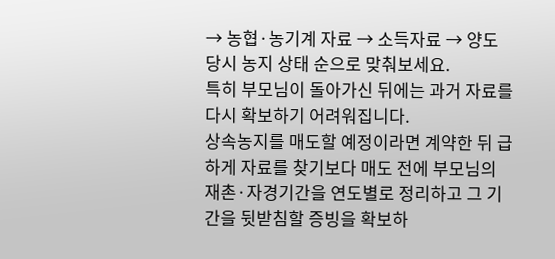→ 농협·농기계 자료 → 소득자료 → 양도 당시 농지 상태 순으로 맞춰보세요.
특히 부모님이 돌아가신 뒤에는 과거 자료를 다시 확보하기 어려워집니다.
상속농지를 매도할 예정이라면 계약한 뒤 급하게 자료를 찾기보다 매도 전에 부모님의 재촌·자경기간을 연도별로 정리하고 그 기간을 뒷받침할 증빙을 확보하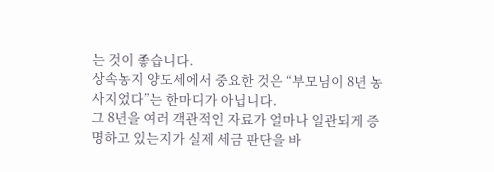는 것이 좋습니다.
상속농지 양도세에서 중요한 것은 “부모님이 8년 농사지었다”는 한마디가 아닙니다.
그 8년을 여러 객관적인 자료가 얼마나 일관되게 증명하고 있는지가 실제 세금 판단을 바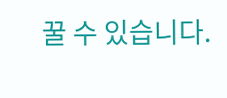꿀 수 있습니다.